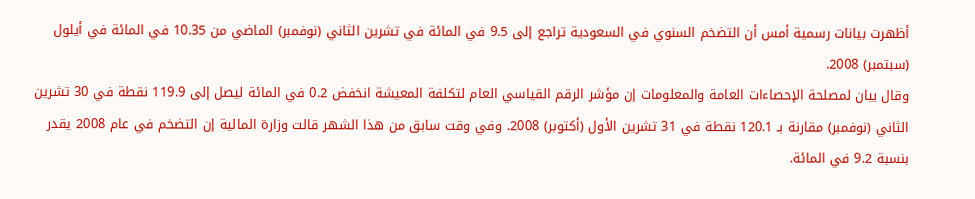أظهرت بيانات رسمية أمس أن التضخم السنوي في السعودية تراجع إلى 9.5 في المائة في تشرين الثاني (نوفمبر) الماضي من 10.35 في المائة في أيلول (سبتمبر) 2008.
وقال بيان لمصلحة الإحصاءات العامة والمعلومات إن مؤشر الرقم القياسي العام لتكلفة المعيشة انخفض 0.2 في المائة ليصل إلى 119.9 نقطة في 30 تشرين الثاني (نوفمبر) مقارنة بـ 120.1 نقطة في 31 تشرين الأول (أكتوبر) 2008. وفي وقت سابق من هذا الشهر قالت وزارة المالية إن التضخم في عام 2008 يقدر بنسبة 9.2 في المائة.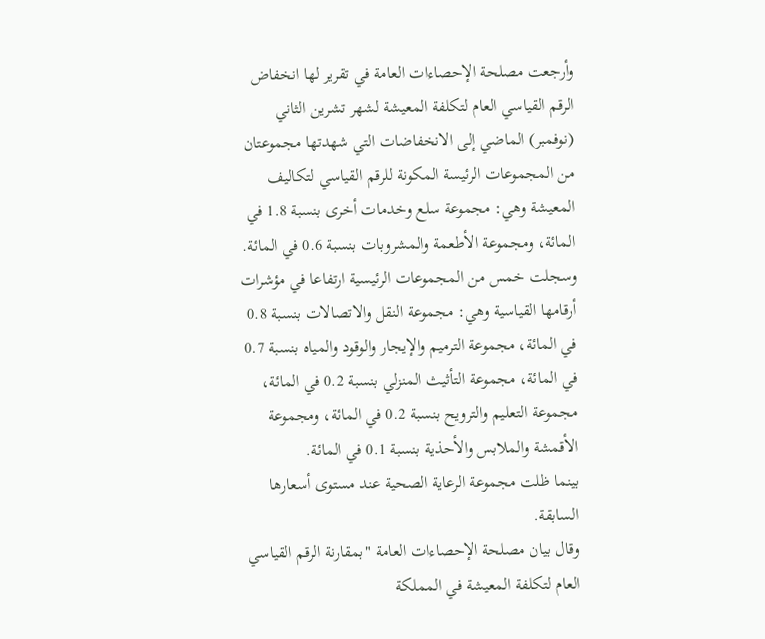وأرجعت مصلحة الإحصاءات العامة في تقرير لها انخفاض الرقم القياسي العام لتكلفة المعيشة لشهر تشرين الثاني (نوفمبر) الماضي إلى الانخفاضات التي شهدتها مجموعتان من المجموعات الرئيسة المكونة للرقم القياسي لتكاليف المعيشة وهي: مجموعة سلع وخدمات أخرى بنسبة 1.8 في المائة، ومجموعة الأطعمة والمشروبات بنسبة 0.6 في المائة.
وسجلت خمس من المجموعات الرئيسية ارتفاعا في مؤشرات أرقامها القياسية وهي: مجموعة النقل والاتصالات بنسبة 0.8 في المائة، مجموعة الترميم والإيجار والوقود والمياه بنسبة 0.7 في المائة، مجموعة التأثيث المنزلي بنسبة 0.2 في المائة، مجموعة التعليم والترويح بنسبة 0.2 في المائة، ومجموعة الأقمشة والملابس والأحذية بنسبة 0.1 في المائة.
بينما ظلت مجموعة الرعاية الصحية عند مستوى أسعارها السابقة.
وقال بيان مصلحة الإحصاءات العامة "بمقارنة الرقم القياسي العام لتكلفة المعيشة في المملكة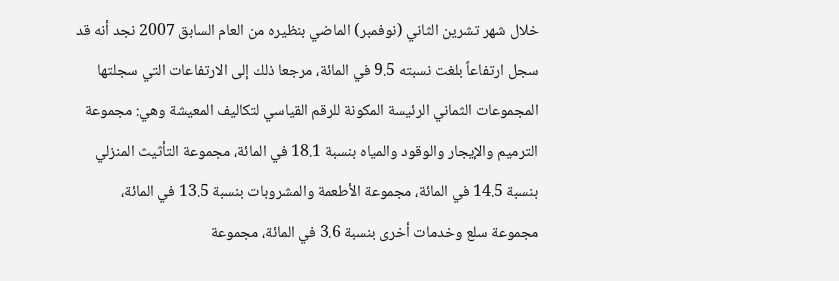خلال شهر تشرين الثاني (نوفمبر) الماضي بنظيره من العام السابق 2007 نجد أنه قد سجل ارتفاعاً بلغت نسبته 9.5 في المائة، مرجعا ذلك إلى الارتفاعات التي سجلتها المجموعات الثماني الرئيسة المكونة للرقم القياسي لتكاليف المعيشة وهي: مجموعة الترميم والإيجار والوقود والمياه بنسبة 18.1 في المائة، مجموعة التأثيث المنزلي بنسبة 14.5 في المائة، مجموعة الأطعمة والمشروبات بنسبة 13.5 في المائة، مجموعة سلع وخدمات أخرى بنسبة 3.6 في المائة، مجموعة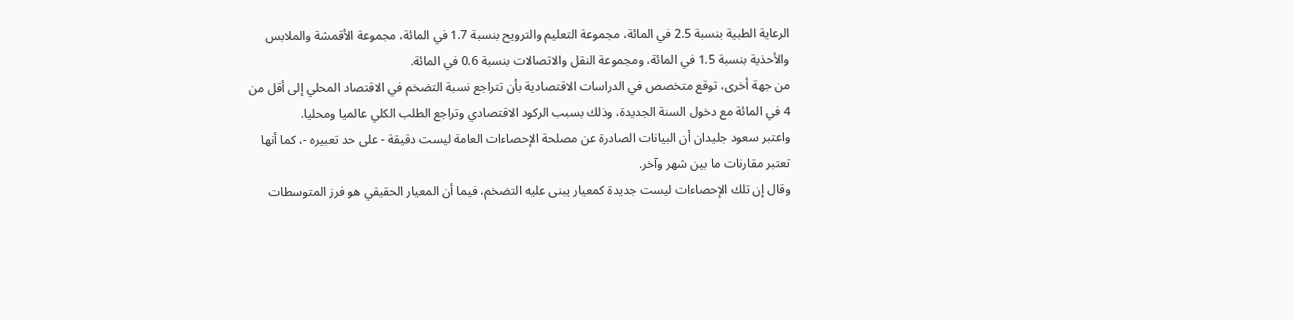الرعاية الطبية بنسبة 2.5 في المائة، مجموعة التعليم والترويح بنسبة 1.7 في المائة، مجموعة الأقمشة والملابس والأحذية بنسبة 1.5 في المائة، ومجموعة النقل والاتصالات بنسبة 0.6 في المائة.
من جهة أخرى، توقع متخصص في الدراسات الاقتصادية بأن تتراجع نسبة التضخم في الاقتصاد المحلي إلى أقل من 4 في المائة مع دخول السنة الجديدة، وذلك بسبب الركود الاقتصادي وتراجع الطلب الكلي عالميا ومحليا.
واعتبر سعود جليدان أن البيانات الصادرة عن مصلحة الإحصاءات العامة ليست دقيقة - على حد تعبيره -، كما أنها تعتبر مقارنات ما بين شهر وآخر.
وقال إن تلك الإحصاءات ليست جديدة كمعيار يبنى عليه التضخم، فيما أن المعيار الحقيقي هو فرز المتوسطات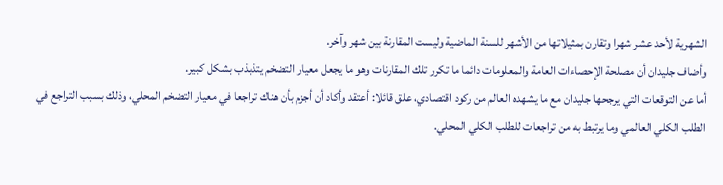الشهرية لأحد عشر شهرا وتقارن بمثيلاتها من الأشهر للسنة الماضية وليست المقارنة بين شهر وآخر.
وأضاف جليدان أن مصلحة الإحصاءات العامة والمعلومات دائما ما تكرر تلك المقارنات وهو ما يجعل معيار التضخم يتذبذب بشكل كبير.
أما عن التوقعات التي يرجحها جليدان مع ما يشهده العالم من ركود اقتصادي، علق قائلا: أعتقد وأكاد أن أجزم بأن هناك تراجعا في معيار التضخم المحلي، وذلك بسبب التراجع في الطلب الكلي العالمي وما يرتبط به من تراجعات للطلب الكلي المحلي.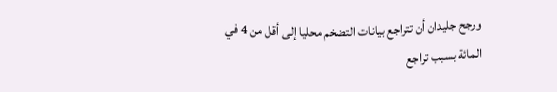ورجح جليدان أن تتراجع بيانات التضخم محليا إلى أقل من 4 في المائة بسبب تراجع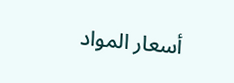أسعار المواد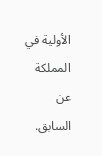الأولية في المملكة عن السابق.